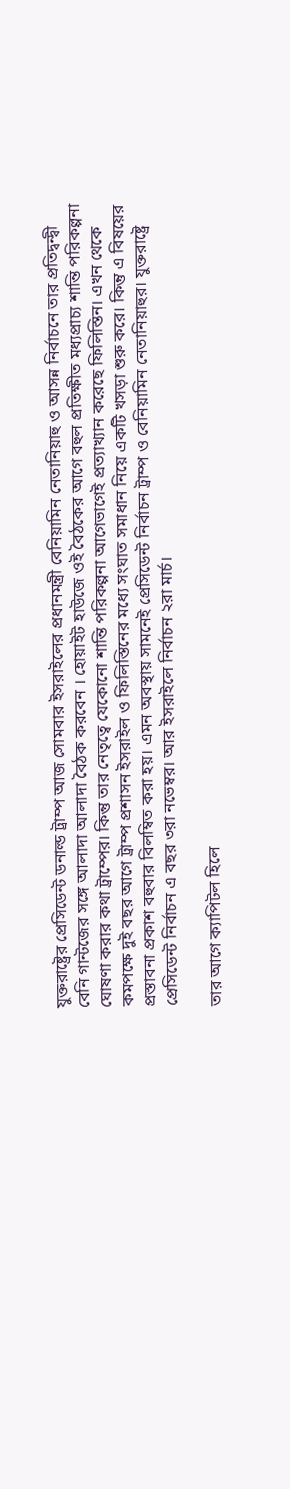যুক্তরাষ্ট্রের প্রেসিডেন্ট ডনাল্ড ট্রাম্প আজ সোমবার ইসরাইলের প্রধানমন্ত্রী বেনিয়ামিন নেতানিয়াহু ও আসন্ন নির্বাচনে তার প্রতিদ্বন্দ্বী বেনি গান্টজের সঙ্গে আলাদা আলাদা বৈঠক করবেন । হোয়াইট হাউজে ওই বৈঠকের আগে বহুল প্রতিক্ষীত মধ্যপ্রাচ্য শান্তি পরিকল্পনা ঘোষণা করার কথা ট্রাম্পের। কিন্তু তার নেতৃত্বে যেকোনো শান্তি পরিকল্পনা আগেভাগেই প্রত্যাখ্যান করেছে ফিলিস্তিন। এখন থেকে কমপক্ষে দুই বছর আগে ট্রাম্প প্রশাসন ইসরাইল ও ফিলিস্তিনের মধ্যে সংঘাত সমাধান নিয়ে একটি খসড়া শুরু করে। কিন্তু এ বিষয়ের প্রস্তাবনা প্রকাশ বহুবার বিলম্বিত করা হয়। এমন অবস্থায় সামনেই প্রেসিডেন্ট নির্বাচন ট্রাম্প ও বেনিয়ামিন নেতানিয়াহুর। যুক্তরাষ্ট্রে প্রেসিডেন্ট নির্বাচন এ বছর ৩রা নভেম্বর। আর ইসরাইলে নির্বাচন ২রা মার্চ।

তার আগে ক্যাপিটল হিলে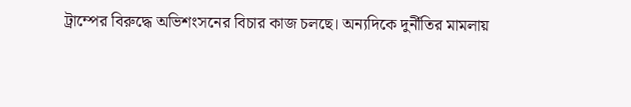ট্রাম্পের বিরুদ্ধে অভিশংসনের বিচার কাজ চলছে। অন্যদিকে দুর্নীতির মামলায়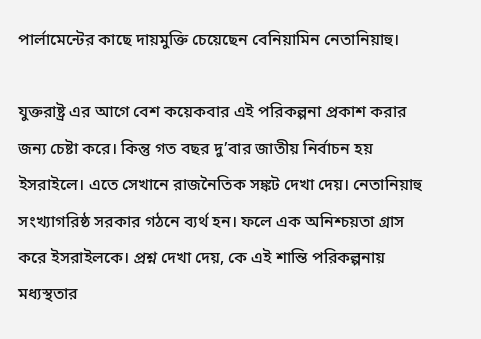পার্লামেন্টের কাছে দায়মুক্তি চেয়েছেন বেনিয়ামিন নেতানিয়াহু।

যুক্তরাষ্ট্র এর আগে বেশ কয়েকবার এই পরিকল্পনা প্রকাশ করার জন্য চেষ্টা করে। কিন্তু গত বছর দু’বার জাতীয় নির্বাচন হয় ইসরাইলে। এতে সেখানে রাজনৈতিক সঙ্কট দেখা দেয়। নেতানিয়াহু সংখ্যাগরিষ্ঠ সরকার গঠনে ব্যর্থ হন। ফলে এক অনিশ্চয়তা গ্রাস করে ইসরাইলকে। প্রশ্ন দেখা দেয়, কে এই শান্তি পরিকল্পনায় মধ্যস্থতার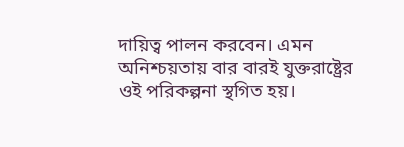দায়িত্ব পালন করবেন। এমন অনিশ্চয়তায় বার বারই যুক্তরাষ্ট্রের ওই পরিকল্পনা স্থগিত হয়।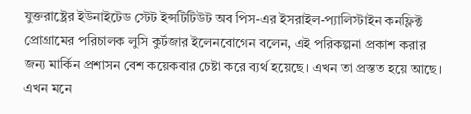যুক্তরাষ্ট্রের ইউনাইটেড স্টেট ইন্সটিটিউট অব পিস-এর ইসরাইল-প্যালিস্টাইন কনফ্লিক্ট প্রোগ্রামের পরিচালক লুসি কুর্টজার ইলেনবোগেন বলেন, এই পরিকল্পনা প্রকাশ করার জন্য মার্কিন প্রশাসন বেশ কয়েকবার চেষ্টা করে ব্যর্থ হয়েছে। এখন তা প্রস্তত হয়ে আছে। এখন মনে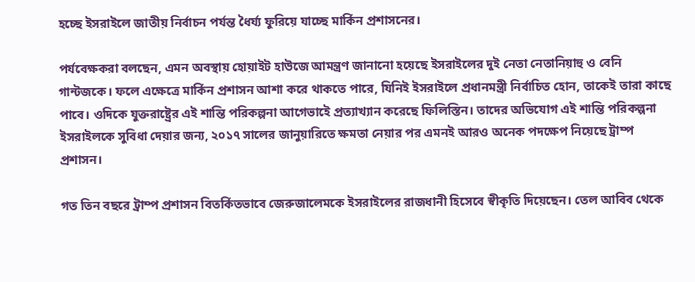হচ্ছে ইসরাইলে জাতীয় নির্বাচন পর্যন্ত ধৈর্য্য ফুরিয়ে যাচ্ছে মার্কিন প্রশাসনের।

পর্যবেক্ষকরা বলছেন, এমন অবস্থায় হোয়াইট হাউজে আমন্ত্রণ জানানো হয়েছে ইসরাইলের দুই নেতা নেতানিয়াহু ও বেনি গান্টজকে। ফলে এক্ষেত্রে মার্কিন প্রশাসন আশা করে থাকতে পারে, যিনিই ইসরাইলে প্রধানমন্ত্রী নির্বাচিত হোন, তাকেই তারা কাছে পাবে। ওদিকে যুক্তরাষ্ট্রের এই শান্তি পরিকল্পনা আগেভাইে প্রত্যাখ্যান করেছে ফিলিস্তিন। তাদের অভিযোগ এই শান্তি পরিকল্পনা ইসরাইলকে সুবিধা দেয়ার জন্য, ২০১৭ সালের জানুয়ারিতে ক্ষমতা নেয়ার পর এমনই আরও অনেক পদক্ষেপ নিয়েছে ট্রাম্প প্রশাসন।

গত তিন বছরে ট্রাম্প প্রশাসন বিতর্কিতভাবে জেরুজালেমকে ইসরাইলের রাজধানী হিসেবে স্বীকৃতি দিয়েছেন। তেল আবিব থেকে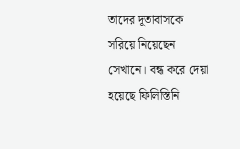তাদের দূতাবাসকে সরিয়ে নিয়েছেন সেখানে। বন্ধ করে দেয়া হয়েছে ফিলিস্তিনি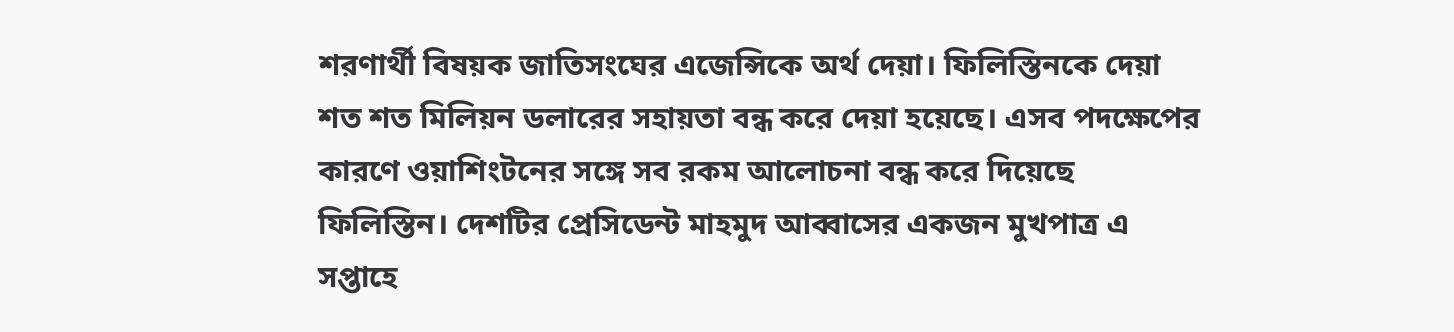শরণার্থী বিষয়ক জাতিসংঘের এজেন্সিকে অর্থ দেয়া। ফিলিস্তিনকে দেয়া শত শত মিলিয়ন ডলারের সহায়তা বন্ধ করে দেয়া হয়েছে। এসব পদক্ষেপের কারণে ওয়াশিংটনের সঙ্গে সব রকম আলোচনা বন্ধ করে দিয়েছে ফিলিস্তিন। দেশটির প্রেসিডেন্ট মাহমুদ আব্বাসের একজন মুখপাত্র এ সপ্তাহে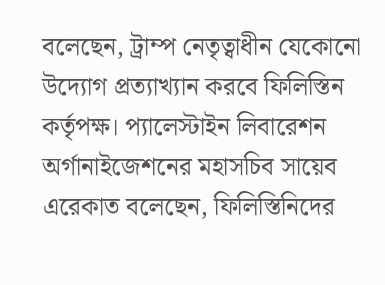বলেছেন, ট্রাম্প নেতৃত্বাধীন যেকোনো উদ্যোগ প্রত্যাখ্যান করবে ফিলিস্তিন কর্তৃপক্ষ। প্যালেস্টাইন লিবারেশন অর্গানাইজেশনের মহাসচিব সায়েব এরেকাত বলেছেন, ফিলিস্তিনিদের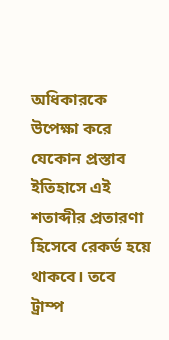অধিকারকে উপেক্ষা করে যেকোন প্রস্তাব ইতিহাসে এই শতাব্দীর প্রতারণা হিসেবে রেকর্ড হয়ে থাকবে। তবে ট্রাম্প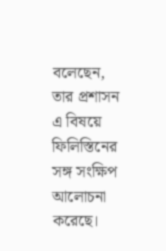বলেছেন, তার প্রশাসন এ বিষয়ে ফিলিস্তিনের সঙ্গ সংক্ষিপ আলোচনা করেছে।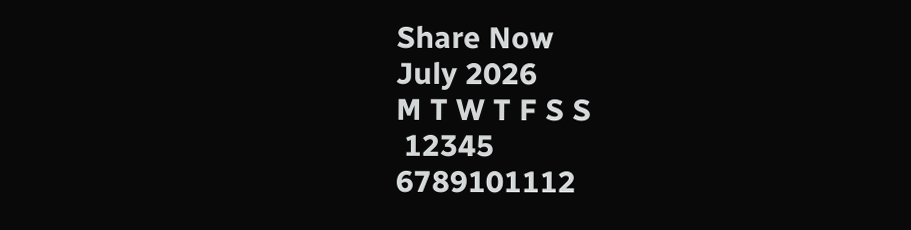Share Now
July 2026
M T W T F S S
 12345
6789101112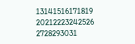13141516171819
20212223242526
2728293031